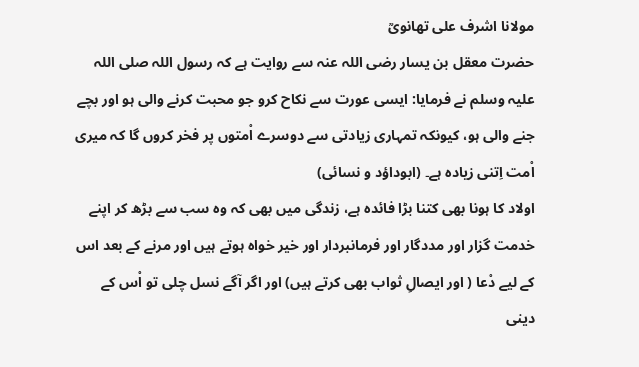مولانا اشرف علی تھانویؒ
حضرت معقل بن یسار رضی اللہ عنہ سے روایت ہے کہ رسول اللہ صلی اللہ علیہ وسلم نے فرمایا: ایسی عورت سے نکاح کرو جو محبت کرنے والی ہو اور بچے جنے والی ہو، کیونکہ تمہاری زیادتی سے دوسرے اْمتوں پر فخر کروں گا کہ میری اْمت اِتنی زیادہ ہے۔ (ابوداؤد و نسائی)
اولاد کا ہونا بھی کتنا بڑا فائدہ ہے، زندگی میں بھی کہ وہ سب سے بڑھ کر اپنے خدمت گزار اور مددگار اور فرمانبردار اور خیر خواہ ہوتے ہیں اور مرنے کے بعد اس کے لیے دْعا ( اور ایصالِ ثواب بھی کرتے ہیں) اور اگر آگے نسل چلی تو اْس کے دینی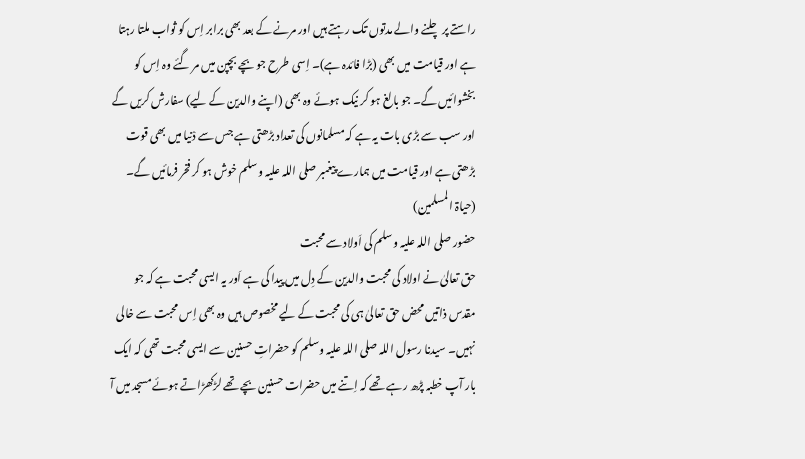راستے پر چلنے والے مدتوں تک رہتے ہیں اور مرنے کے بعد بھی برابر اِس کو ثواب ملتا رہتا ہے اور قیامت میں بھی (بڑا فائدہ ہے)۔ اِسی طرح جو بچے بچپن میں مر گئے وہ اِس کو بخشوائیں گے۔ جو بالغ ہو کر نیک ہوئے وہ بھی (اپنے والدین کے لیے) سفارش کریں گے اور سب سے بڑی بات یہ ہے کہ مسلمانوں کی تعداد بڑھتی ہے جس سے دْنیا میں بھی قوت بڑھتی ہے اور قیامت میں ہمارے پیغمبر صلی اللہ علیہ وسلم خوش ہو کر فخر فرمائیں گے۔ (حیاۃ المسلمین)
حضور صلی اللہ علیہ وسلم کی اَولاد سے محبت
حق تعالیٰ نے اولاد کی محبت والدین کے دِل میں پیدا کی ہے اَور یہ ایسی محبت ہے کہ جو مقدس ذاتیں محض حق تعالیٰ ہی کی محبت کے لیے مخصوص ہیں وہ بھی اِس محبت سے خالی نہیں۔ سیدنا رسول اللہ صلی اللہ علیہ وسلم کو حضراتِ حسنین سے ایسی محبت تھی کہ ایک بار آپ خطبہ پڑھ رہے تھے کہ اِتنے میں حضرات حسنین بچے تھے لڑکھڑاتے ہوئے مسجد میں آ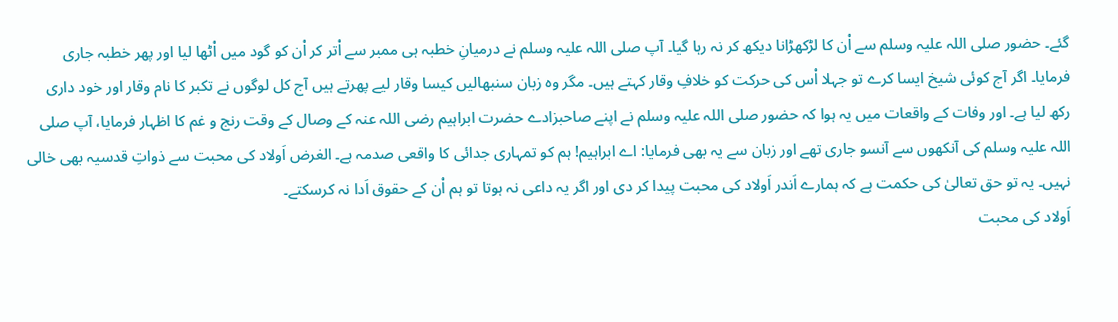گئے۔ حضور صلی اللہ علیہ وسلم سے اْن کا لڑکھڑانا دیکھ کر نہ رہا گیا۔ آپ صلی اللہ علیہ وسلم نے درمیانِ خطبہ ہی ممبر سے اْتر کر اْن کو گود میں اْٹھا لیا اور پھر خطبہ جاری فرمایا۔ اگر آج کوئی شیخ ایسا کرے تو جہلا اْس کی حرکت کو خلافِ وقار کہتے ہیں۔ مگر وہ زبان سنبھالیں کیسا وقار لیے پھرتے ہیں آج کل لوگوں نے تکبر کا نام وقار اور خود داری رکھ لیا ہے۔ اور وفات کے واقعات میں یہ ہوا کہ حضور صلی اللہ علیہ وسلم نے اپنے صاحبزادے حضرت ابراہیم رضی اللہ عنہ کے وصال کے وقت رنج و غم کا اظہار فرمایا، آپ صلی اللہ علیہ وسلم کی آنکھوں سے آنسو جاری تھے اور زبان سے یہ بھی فرمایا: اے ابراہیم! ہم کو تمہاری جدائی کا واقعی صدمہ ہے۔ الغرض اَولاد کی محبت سے ذواتِ قدسیہ بھی خالی نہیں۔ یہ تو حق تعالیٰ کی حکمت ہے کہ ہمارے اَندر اَولاد کی محبت پیدا کر دی اور اگر یہ داعی نہ ہوتا تو ہم اْن کے حقوق اَدا نہ کرسکتے۔
اَولاد کی محبت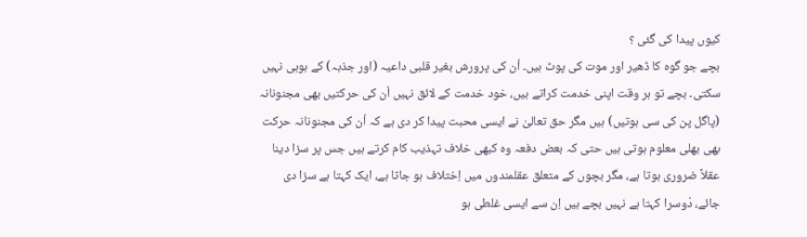کیوں پیدا کی گئی ؟
بچے جو گوہ کا ڈھیر اور موت کی پوٹ ہیں۔ اْن کی پرورش بغیر قلبی داعیہ (اور جذبہ) کے ہوہی نہیں سکتی۔ بچے تو ہر وقت اپنی خدمت کراتے ہیں، خود خدمت کے لائق نہیں اْن کی حرکتیں بھی مجنونانہ (پاگل پن کی سی ہوتیں) ہیں مگر حق تعالیٰ نے ایسی محبت پیدا کر دی ہے کہ اْن کی مجنونانہ حرکت بھی بھلی معلوم ہوتی ہیں حتی کہ بعض دفعہ وہ کبھی خلاف تہذیب کام کرتے ہیں جس پر سزا دینا عقلاً ضروری ہوتا ہے، مگر بچوں کے متعلق عقلمندوں میں اِختلاف ہو جاتا ہے، ایک کہتا ہے سزا دی جائے، دْوسرا کہتا ہے نہیں بچے ہیں اِن سے ایسی غلطی ہو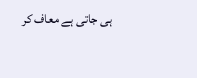ہی جاتی ہے معاف کر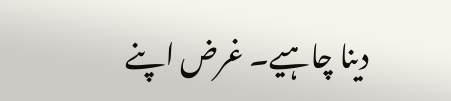دینا چاہیے۔ غرض اپنے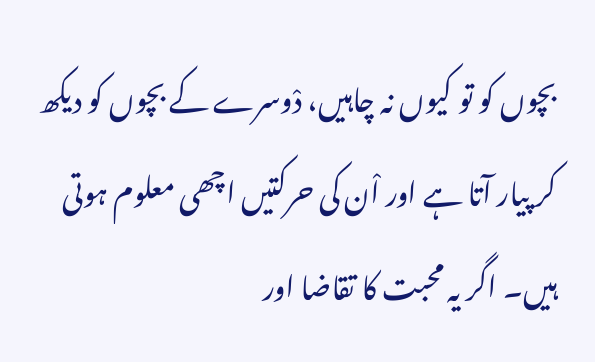بچوں کو تو کیوں نہ چاہیں، دْوسرے کے بچوں کو دیکھ کر پیار آتا ہے اور اْن کی حرکتیں اچھی معلوم ہوتی ہیں۔ اگر یہ محبت کا تقاضا اور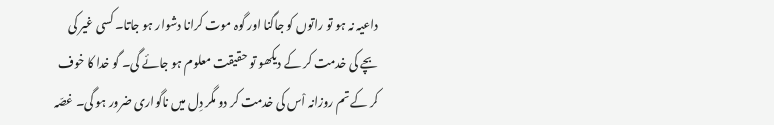داعیہ نہ ہو تو راتوں کو جاگنا اور گوہ موت کرانا دشوار ہو جاتا۔ کسی غیر کی بچے کی خدمت کر کے دیکھو تو حقیقت معلوم ہو جائے گی۔ گو خدا کا خوف کر کے تم روزانہ اْس کی خدمت کر دو مگر دِل میں ناگواری ضرور ہو گی۔ غصّہ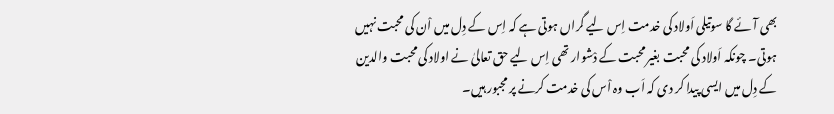بھی آئے گا سوتیلی اَولاد کی خدمت اِس لیے گراں ہوتی ہے کہ اِس کے دِل میں اْن کی محبت نہیں ہوتی۔ چونکہ اَولاد کی محبت بغیر محبت کے دْشوار تھی اِس لیے حق تعالیٰ نے اولاد کی محبت والدین کے دِل میں ایسی پیدا کر دی کہ اَب وہ اْس کی خدمت کرنے پر مجبور ہیں۔